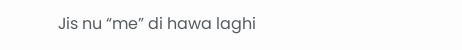Jis nu “me” di hawa laghi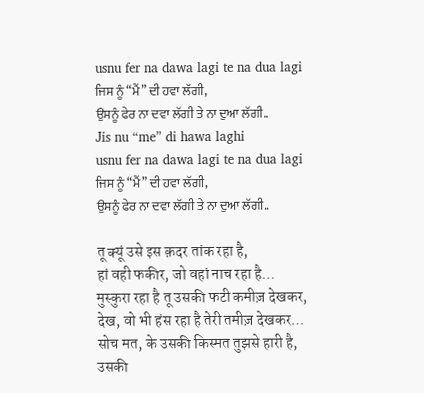usnu fer na dawa lagi te na dua lagi
ਜਿਸ ਨੂੰ “ਮੈਂ” ਦੀ ਹਵਾ ਲੱਗੀ,
ਉਸਨੂੰ ਫੇਰ ਨਾ ਦਵਾ ਲੱਗੀ ਤੇ ਨਾ ਦੁਆ ਲੱਗੀ..
Jis nu “me” di hawa laghi
usnu fer na dawa lagi te na dua lagi
ਜਿਸ ਨੂੰ “ਮੈਂ” ਦੀ ਹਵਾ ਲੱਗੀ,
ਉਸਨੂੰ ਫੇਰ ਨਾ ਦਵਾ ਲੱਗੀ ਤੇ ਨਾ ਦੁਆ ਲੱਗੀ..

तू क्यूं उसे इस क़दर तांक रहा है,
हां वही फकीर, जो वहां नाच रहा है…
मुस्कुरा रहा है तू उसकी फटी कमीज़ देखकर,
देख, वो भी हंस रहा है तेरी तमीज़ देखकर…
सोच मत, के उसकी किस्मत तुझसे हारी है,
उसकी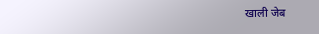खाली जेब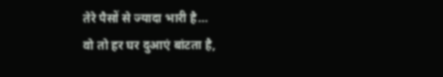तेरे पैसों से ज्यादा भारी है…
वो तो हर घर दुआएं बांटता है,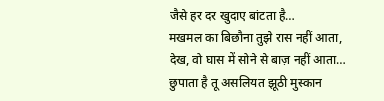जैसे हर दर खुदाए बांटता है…
मखमल का बिछौना तुझे रास नहीं आता,
देख, वो घास में सोने से बाज़ नहीं आता…
छुपाता है तू असलियत झूठी मुस्कान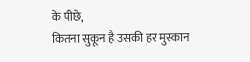के पीछे,
कितना सुकून है उसकी हर मुस्कान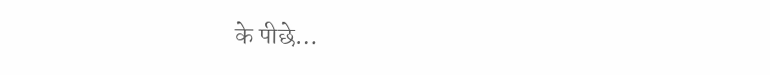के पीछे…